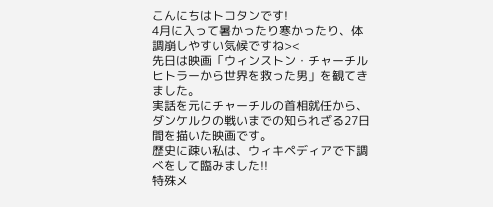こんにちはトコタンです!
4月に入って暑かったり寒かったり、体調崩しやすい気候ですね><
先日は映画「ウィンストン・チャーチル ヒトラーから世界を救った男」を観てきました。
実話を元にチャーチルの首相就任から、ダンケルクの戦いまでの知られざる27日間を描いた映画です。
歴史に疎い私は、ウィキペディアで下調べをして臨みました!!
特殊メ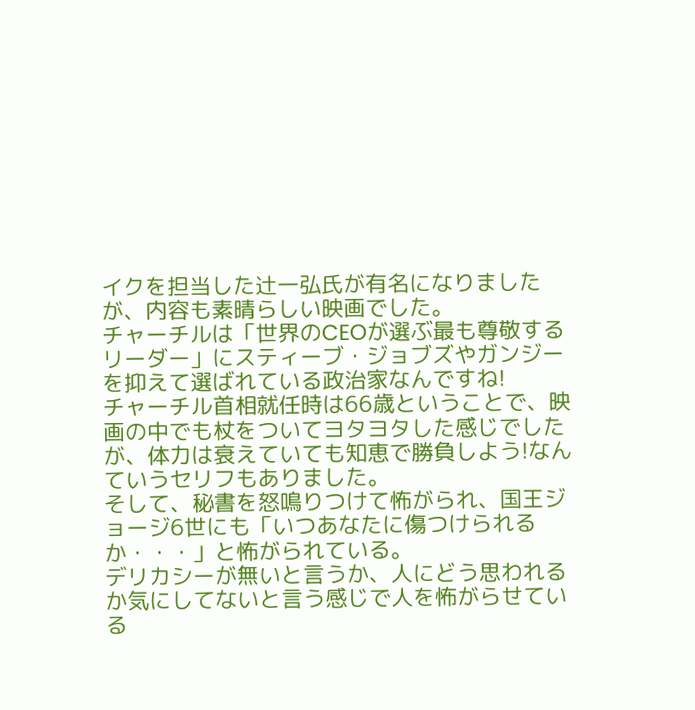イクを担当した辻一弘氏が有名になりましたが、内容も素晴らしい映画でした。
チャーチルは「世界のCEOが選ぶ最も尊敬するリーダー」にスティーブ・ジョブズやガンジーを抑えて選ばれている政治家なんですね!
チャーチル首相就任時は66歳ということで、映画の中でも杖をついてヨタヨタした感じでしたが、体力は衰えていても知恵で勝負しよう!なんていうセリフもありました。
そして、秘書を怒鳴りつけて怖がられ、国王ジョージ6世にも「いつあなたに傷つけられるか・・・」と怖がられている。
デリカシーが無いと言うか、人にどう思われるか気にしてないと言う感じで人を怖がらせている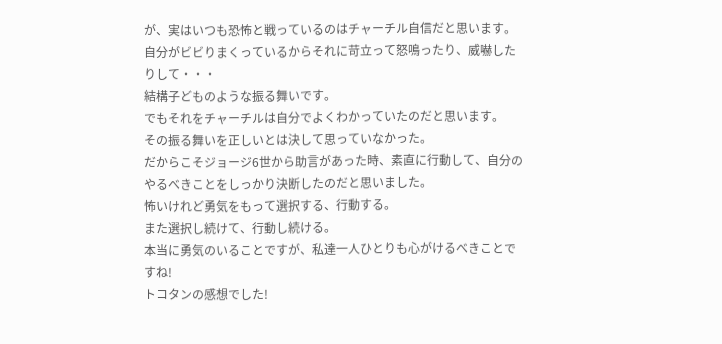が、実はいつも恐怖と戦っているのはチャーチル自信だと思います。
自分がビビりまくっているからそれに苛立って怒鳴ったり、威嚇したりして・・・
結構子どものような振る舞いです。
でもそれをチャーチルは自分でよくわかっていたのだと思います。
その振る舞いを正しいとは決して思っていなかった。
だからこそジョージ6世から助言があった時、素直に行動して、自分のやるべきことをしっかり決断したのだと思いました。
怖いけれど勇気をもって選択する、行動する。
また選択し続けて、行動し続ける。
本当に勇気のいることですが、私達一人ひとりも心がけるべきことですね!
トコタンの感想でした!